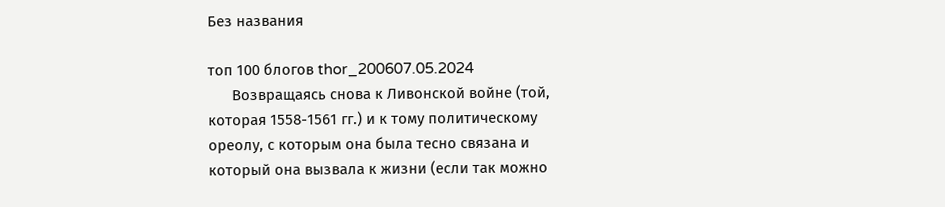Без названия

топ 100 блогов thor_200607.05.2024
      Возвращаясь снова к Ливонской войне (той, которая 1558-1561 гг.) и к тому политическому ореолу, с которым она была тесно связана и который она вызвала к жизни (если так можно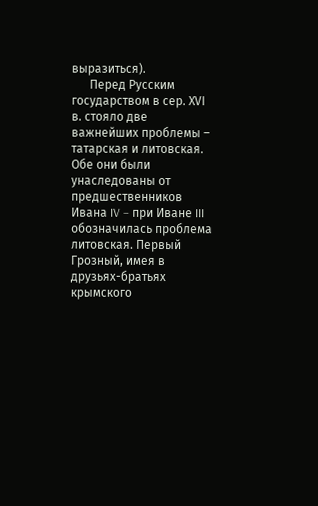выразиться).
      Перед Русским государством в сер. ХVI в. стояло две важнейших проблемы – татарская и литовская. Обе они были унаследованы от предшественников Ивана IV – при Иване III обозначилась проблема литовская. Первый Грозный, имея в друзьях-братьях крымского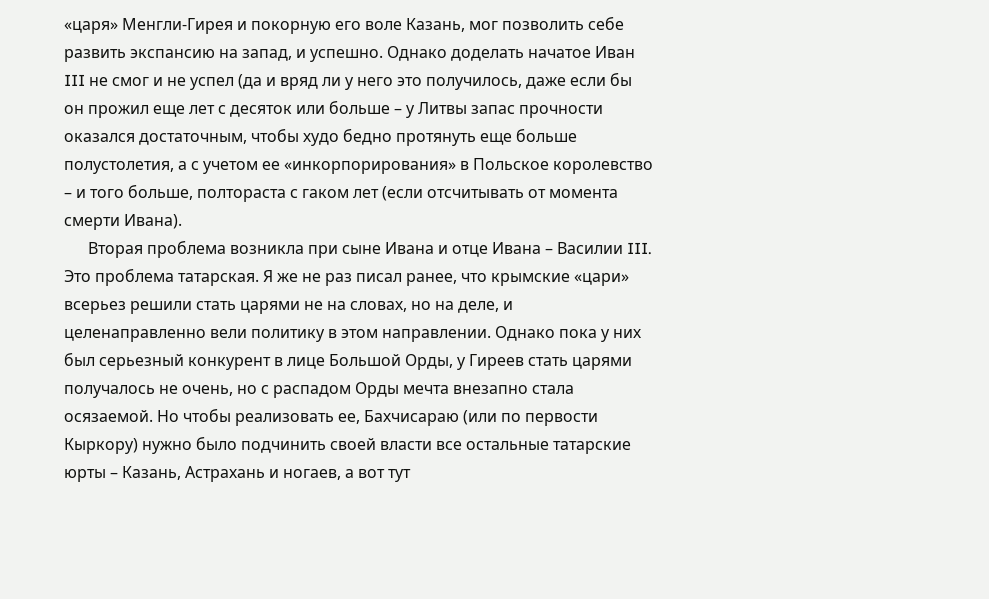«царя» Менгли-Гирея и покорную его воле Казань, мог позволить себе развить экспансию на запад, и успешно. Однако доделать начатое Иван III не смог и не успел (да и вряд ли у него это получилось, даже если бы он прожил еще лет с десяток или больше – у Литвы запас прочности оказался достаточным, чтобы худо бедно протянуть еще больше полустолетия, а с учетом ее «инкорпорирования» в Польское королевство – и того больше, полтораста с гаком лет (если отсчитывать от момента смерти Ивана).
      Вторая проблема возникла при сыне Ивана и отце Ивана – Василии III. Это проблема татарская. Я же не раз писал ранее, что крымские «цари» всерьез решили стать царями не на словах, но на деле, и целенаправленно вели политику в этом направлении. Однако пока у них был серьезный конкурент в лице Большой Орды, у Гиреев стать царями получалось не очень, но с распадом Орды мечта внезапно стала осязаемой. Но чтобы реализовать ее, Бахчисараю (или по первости Кыркору) нужно было подчинить своей власти все остальные татарские юрты – Казань, Астрахань и ногаев, а вот тут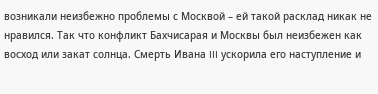возникали неизбежно проблемы с Москвой – ей такой расклад никак не нравился. Так что конфликт Бахчисарая и Москвы был неизбежен как восход или закат солнца. Смерть Ивана III ускорила его наступление и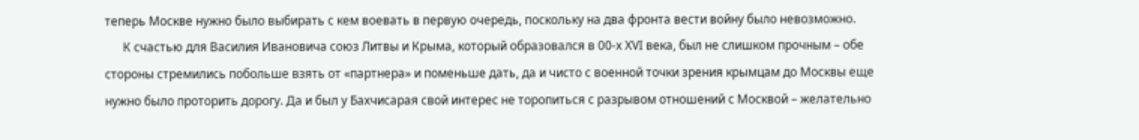теперь Москве нужно было выбирать с кем воевать в первую очередь, поскольку на два фронта вести войну было невозможно.
      К счастью для Василия Ивановича союз Литвы и Крыма, который образовался в 00-х XVI века, был не слишком прочным – обе стороны стремились побольше взять от «партнера» и поменьше дать, да и чисто с военной точки зрения крымцам до Москвы еще нужно было проторить дорогу. Да и был у Бахчисарая свой интерес не торопиться с разрывом отношений с Москвой – желательно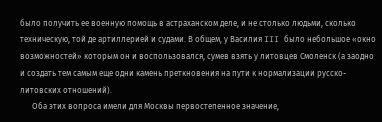было получить ее военную помощь в астраханском деле, и не столько людьми, сколько техническую, той де артиллерией и судами. В общем, у Василия III было небольшое «окно возможностей» которым он и воспользовался, сумев взять у литовцев Смоленск (а заодно и создать тем самым еще одни камень преткновения на пути к нормализации русско-литовских отношений).
      Оба этих вопроса имели для Москвы первостепенное значение,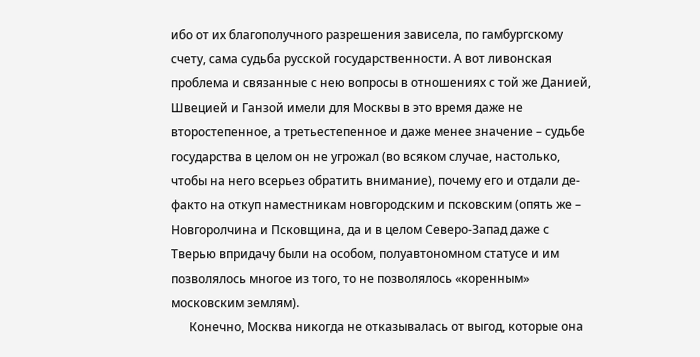ибо от их благополучного разрешения зависела, по гамбургскому счету, сама судьба русской государственности. А вот ливонская проблема и связанные с нею вопросы в отношениях с той же Данией, Швецией и Ганзой имели для Москвы в это время даже не второстепенное, а третьестепенное и даже менее значение – судьбе государства в целом он не угрожал (во всяком случае, настолько, чтобы на него всерьез обратить внимание), почему его и отдали де-факто на откуп наместникам новгородским и псковским (опять же – Новгоролчина и Псковщина, да и в целом Северо-Запад даже с Тверью впридачу были на особом, полуавтономном статусе и им позволялось многое из того, то не позволялось «коренным» московским землям).
      Конечно, Москва никогда не отказывалась от выгод, которые она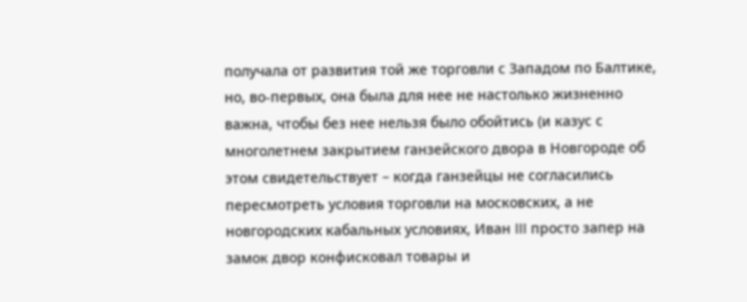получала от развития той же торговли с Западом по Балтике, но, во-первых, она была для нее не настолько жизненно важна, чтобы без нее нельзя было обойтись (и казус с многолетнем закрытием ганзейского двора в Новгороде об этом свидетельствует – когда ганзейцы не согласились пересмотреть условия торговли на московских, а не новгородских кабальных условиях, Иван III просто запер на замок двор конфисковал товары и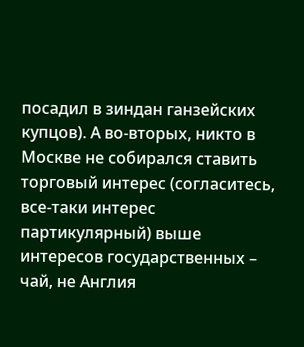посадил в зиндан ганзейских купцов). А во-вторых, никто в Москве не собирался ставить торговый интерес (согласитесь, все-таки интерес партикулярный) выше интересов государственных – чай, не Англия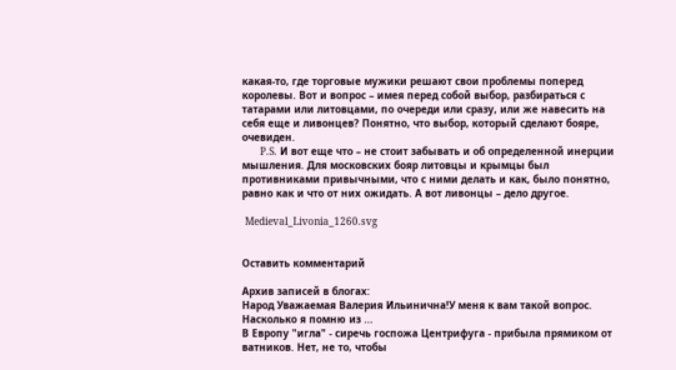какая-то, где торговые мужики решают свои проблемы поперед королевы. Вот и вопрос – имея перед собой выбор, разбираться с татарами или литовцами, по очереди или сразу, или же навесить на себя еще и ливонцев? Понятно, что выбор, который сделают бояре, очевиден.
      P.S. И вот еще что – не стоит забывать и об определенной инерции мышления. Для московских бояр литовцы и крымцы был противниками привычными, что с ними делать и как, было понятно, равно как и что от них ожидать. А вот ливонцы – дело другое.

 Medieval_Livonia_1260.svg


Оставить комментарий

Архив записей в блогах:
Народ Уважаемая Валерия Ильинична!У меня к вам такой вопрос. Насколько я помню из ...
В Европу "игла" - сиречь госпожа Центрифуга - прибыла прямиком от ватников. Нет, не то, чтобы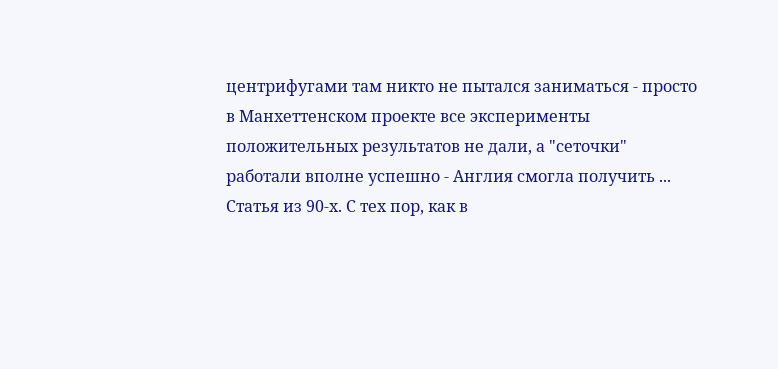центрифугами там никто не пытался заниматься - просто в Манхеттенском проекте все эксперименты положительных результатов не дали, а "сеточки" работали вполне успешно - Англия смогла получить ...
Статья из 90-х. С тех пор, как в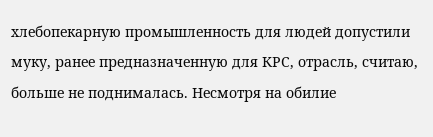хлебопекарную промышленность для людей допустили муку, ранее предназначенную для КРС, отрасль, считаю, больше не поднималась. Несмотря на обилие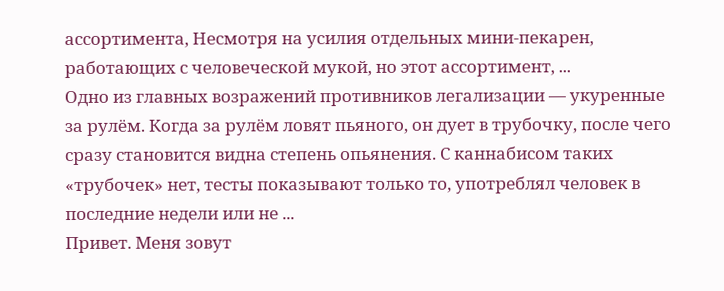ассортимента, Несмотря на усилия отдельных мини-пекарен, работающих с человеческой мукой, но этот ассортимент, ...
Одно из главных возражений противников легализации — укуренные за рулём. Когда за рулём ловят пьяного, он дует в трубочку, после чего сразу становится видна степень опьянения. С каннабисом таких «трубочек» нет, тесты показывают только то, употреблял человек в последние недели или не ...
Привет. Меня зовут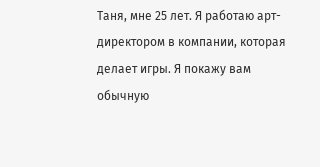Таня, мне 25 лет. Я работаю арт-директором в компании, которая делает игры. Я покажу вам обычную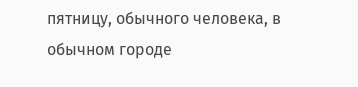пятницу, обычного человека, в обычном городе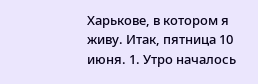Харькове, в котором я живу. Итак, пятница 10 июня. 1. Утро началось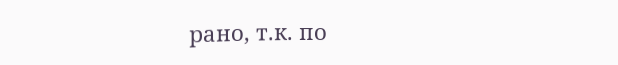рано, т.к. по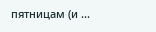пятницам (и ...